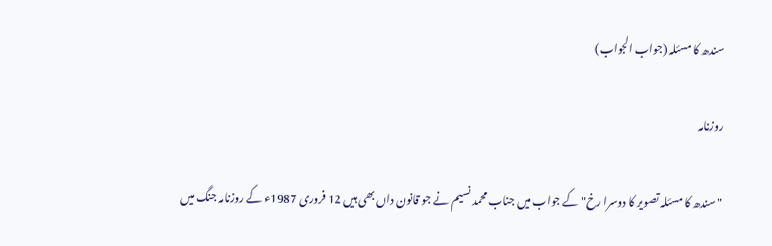سندھ کا مسئلہ (جواب الجواب)

روزنامہ

" سندھ کا مسئلہ تصویر کا دوسرا رخ" کے جواب میں جناب محمد نسیم نے جو قانون داں بھی ہیں 12 فروری 1987ء کے روزنامہ جنگ میں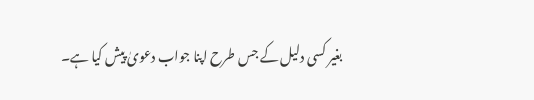بغیر کسی دلیل کے جس طرح اپنا جواب دعویٰ پیش کیا ہے۔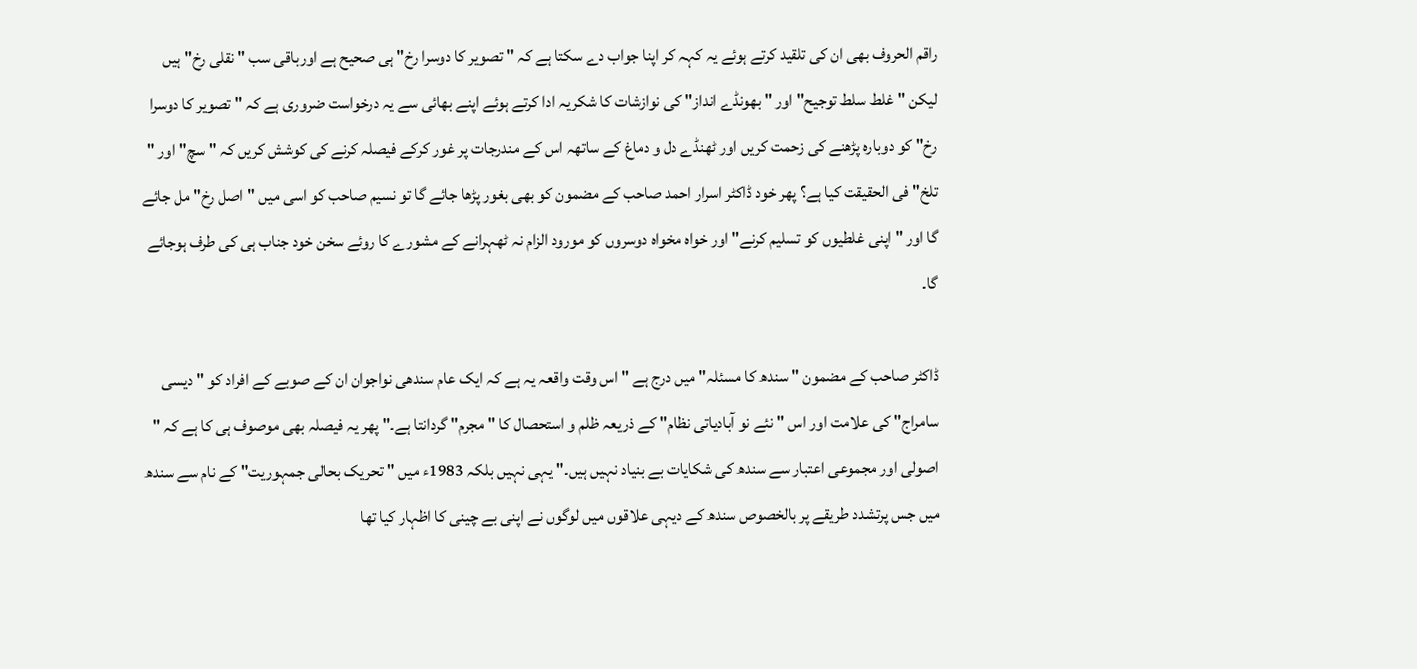راقم الحروف بھی ان کی تلقید کرتے ہوئے یہ کہہ کر اپنا جواب دے سکتا ہے کہ " تصویر کا دوسرا رخ" ہی صحیح ہے اورباقی سب " نقلی رخ" ہیں لیکن " غلط سلط توجیح" اور " بھونڈے انداز" کی نوازشات کا شکریہ ادا کرتے ہوئے اپنے بھائی سے یہ درخواست ضروری ہے کہ " تصویر کا دوسرا رخ" کو دوبارہ پڑھنے کی زحمت کریں اور ٹھنڈے دل و دماغ کے ساتھہ اس کے مندرجات پر غور کرکے فیصلہ کرنے کی کوشش کریں کہ " سچ" اور " تلخ" فی الحقیقت کیا ہے؟ پھر خود ڈاکٹر اسرار احمد صاحب کے مضمون کو بھی بغور پڑھا جائے گا تو نسیم صاحب کو اسی میں "اصل رخ" مل جائے گا اور " اپنی غلطیوں کو تسلیم کرنے" اور خواہ مخواہ دوسروں کو مورود الزام نہ ٹھہرانے کے مشورے کا روئے سخن خود جناب ہی کی طرف ہوجائے گا۔

ڈاکٹر صاحب کے مضمون " سندھ کا مسئلہ" میں درج ہے " اس وقت واقعہ یہ ہے کہ ایک عام سندھی نواجوان ان کے صوبے کے افراد کو " دیسی سامراج" کی علامت اور اس " نئے نو آبادیاتی نظام" کے ذریعہ ظلم و استحصال کا " مجرم" گردانتا ہے۔" پھر یہ فیصلہ بھی موصوف ہی کا ہے کہ " اصولی اور مجموعی اعتبار سے سندھ کی شکایات بے بنیاد نہیں ہیں۔" یہی نہیں بلکہ 1983ء میں " تحریک بحالی جمہوریت" کے نام سے سندھ میں جس پرتشدد طریقے پر بالخصوص سندھ کے دیہی علاقوں میں لوگوں نے اپنی بے چینی کا اظہار کیا تھا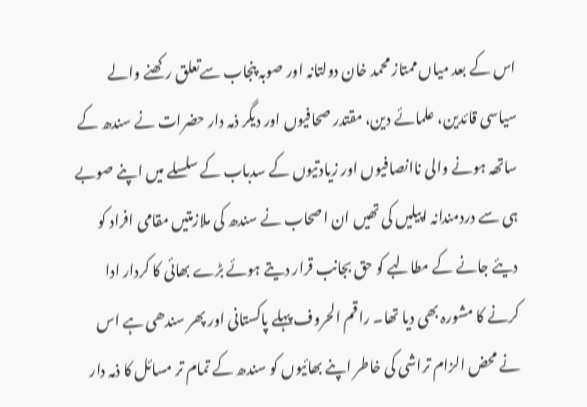اس کے بعد میاں ممتاز محمد خان دولتانہ اور صوبہ پنجاب سےتعلق رکھنے والے سیاسی قائدین، علمائے دین، مقتدر صحافیوں اور دیگر ذمہ دار حضرات نے سندھ کے ساتھہ ہونے والی ناانصافیوں اور زیادتیوں کے سدباب کے سلسلے میں اپنے صوبے ہی سے دردمندانہ اپیلیں کی تھیں ان اصحاب نے سندھ کی ملازمتیں مقامی افراد کو دیئے جانے کے مطالبے کو حق بجانب قرار دیتے ہوئے بڑے بھائی کا کردار ادا کرنے کا مشورہ بھی دیا تھا۔ راقم الحروف پہلے پاکستانی اور پھر سندھی ہے اس نے محض الزام تراشی کی خاطر اپنے بھائیوں کو سندھ کے تمام تر مسائل کا ذمہ دار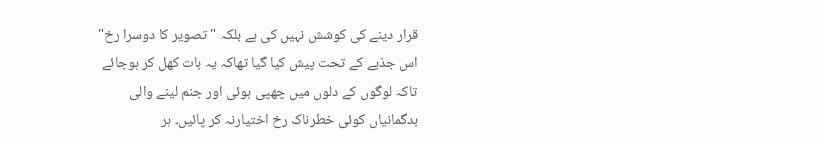قرار دینے کی کوشش نہیں کی ہے بلکہ " تصویر کا دوسرا رخ" اس جذبے کے تحت پیش کیا گیا تھاکہ یہ بات کھل کر ہوجائے تاکہ لوگوں کے دلوں میں چھپی ہوئی اور جنم لینے والی بدگمانیاں کوئی خطرناک رخ اختیارنہ کر پائیں۔ ہر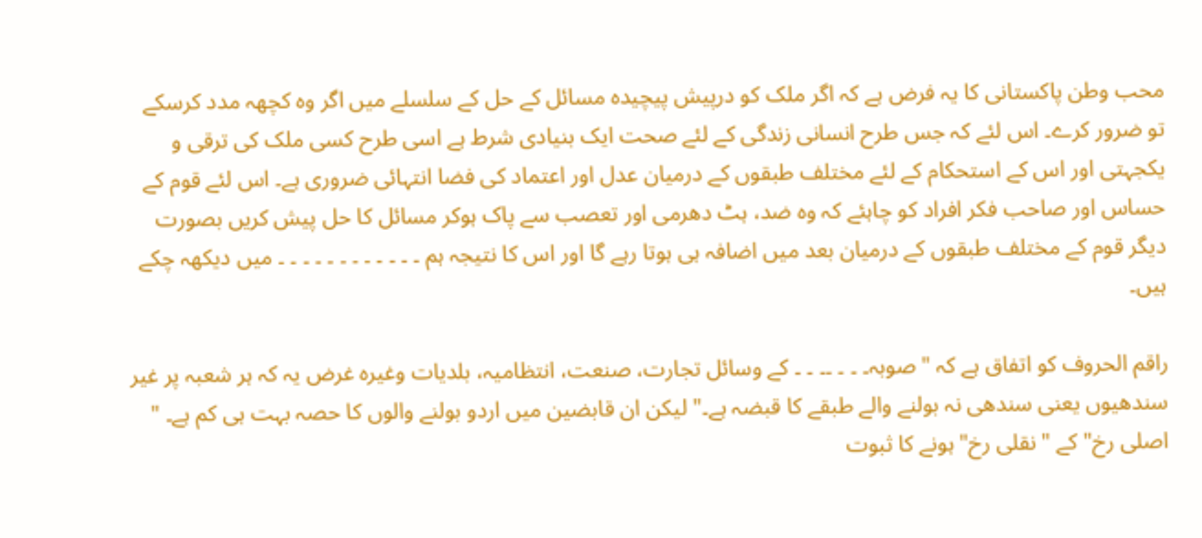محب وطن پاکستانی کا یہ فرض ہے کہ اگر ملک کو درپیش پیچیدہ مسائل کے حل کے سلسلے میں اگر وہ کچھہ مدد کرسکے تو ضرور کرے۔ اس لئے کہ جس طرح انسانی زندگی کے لئے صحت ایک بنیادی شرط ہے اسی طرح کسی ملک کی ترقی و یکجہتی اور اس کے استحکام کے لئے مختلف طبقوں کے درمیان عدل اور اعتماد کی فضا انتہائی ضروری ہے۔ اس لئے قوم کے حساس اور صاحب فکر افراد کو چاہئے کہ وہ ضد، ہٹ دھرمی اور تعصب سے پاک ہوکر مسائل کا حل پیش کریں بصورت دیگر قوم کے مختلف طبقوں کے درمیان بعد میں اضافہ ہی ہوتا رہے گا اور اس کا نتیجہ ہم ۔ ۔ ۔ ۔ ۔ ۔ ۔ ۔ ۔ ۔ ۔ ۔ میں دیکھہ چکے ہیں۔

راقم الحروف کو اتفاق ہے کہ " صوبہ۔ ۔ ۔ ۔۔ ۔ ۔ کے وسائل تجارت، صنعت، انتظامیہ، بلدیات وغیرہ غرض یہ کہ ہر شعبہ پر غیر سندھیوں یعنی سندھی نہ بولنے والے طبقے کا قبضہ ہے۔" لیکن ان قابضین میں اردو بولنے والوں کا حصہ بہت ہی کم ہے۔ " اصلی رخ" کے " نقلی رخ" ہونے کا ثبوت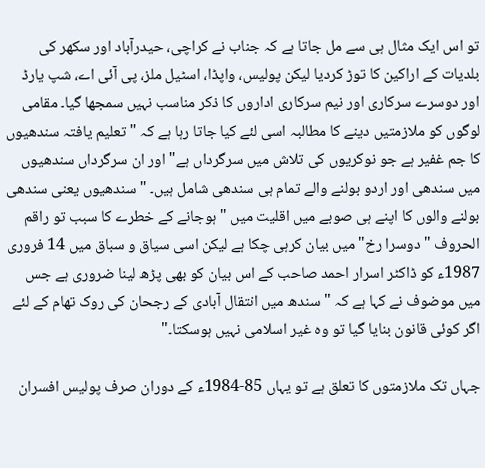تو اس ایک مثال ہی سے مل جاتا ہے کہ جناب نے کراچی، حیدرآباد اور سکھر کی بلدیات کے اراکین کا توڑ کردیا لیکن پولیس، واپڈا، اسٹیل ملز، پی آئی اے، شپ یارڈ اور دوسرے سرکاری اور نیم سرکاری اداروں کا ذکر مناسب نہیں سمجھا گیا۔ مقامی لوگوں کو ملازمتیں دینے کا مطالبہ اسی لئے کیا جاتا رہا ہے کہ " تعلیم یافتہ سندھیوں کا جم غفیر ہے جو نوکریوں کی تلاش میں سرگرداں ہے" اور ان سرگرداں سندھیوں میں سندھی اور اردو بولنے والے تمام ہی سندھی شامل ہیں۔ " سندھیوں یعنی سندھی بولنے والوں کا اپنے ہی صوبے میں اقلیت میں " ہوجانے کے خطرے کا سبب تو راقم الحروف " دوسرا رخ" میں بیان کرہی چکا ہے لیکن اسی سیاق و سباق میں 14 فروری 1987ء کو ڈاکٹر اسرار احمد صاحب کے اس بیان کو بھی پڑھ لینا ضروری ہے جس میں موضوف نے کہا ہے کہ " سندھ میں انتقال آبادی کے رجحان کی روک تھام کے لئے اگر کوئی قانون بنایا گیا تو وہ غیر اسلامی نہیں ہوسکتا۔"

جہاں تک ملازمتوں کا تعلق ہے تو یہاں 85-1984ء کے دوران صرف پولیس افسران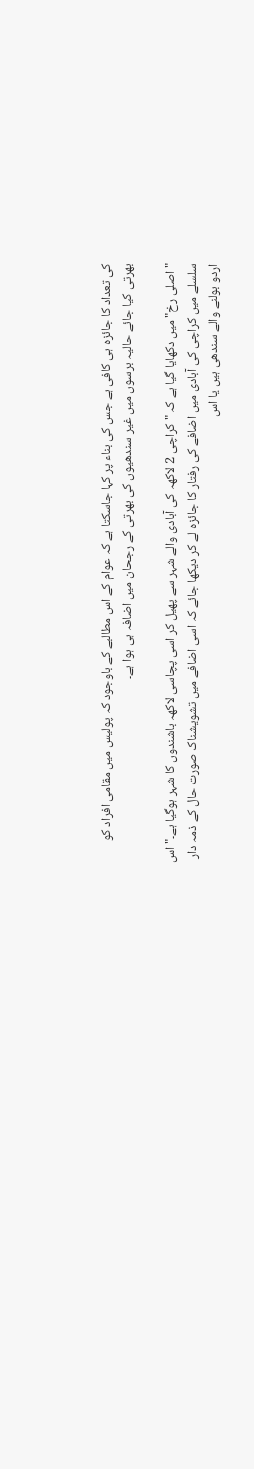کی تعداد کا جائزہ ہی کافی ہے جس کی بناء پر کہا جاسکتا ہے کہ عوام کے اس مطالبے کے باوجود کہ پولیس میں مقامی افراد کو بھرتی کیا جائے حالیہ برسوں میں غیر سندھیوں کی بھرتی کے رجحان میں اضافہ ہی ہوا ہے۔

"اصلی رخ" میں دکھایا گیا ہے کہ " کراچی 2 لاکھہ کی آبادی والے شہر سے پھیل کر اسی پچاسی لاکھہ باشندوں کا شہر ہوگیا ہے۔" اس سلسلے میں کراچی کی آبادی میں اضافے کی رفتار کا جائزہ لے کر دیکھا جائے کہ اسی اضافے میں تشویشناک صورت حال کے ذمہ دار اردو بولنے والے سندھی ہیں یا اس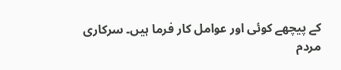کے پیچھے کوئی اور عوامل کار فرما ہیں۔ سرکاری مردم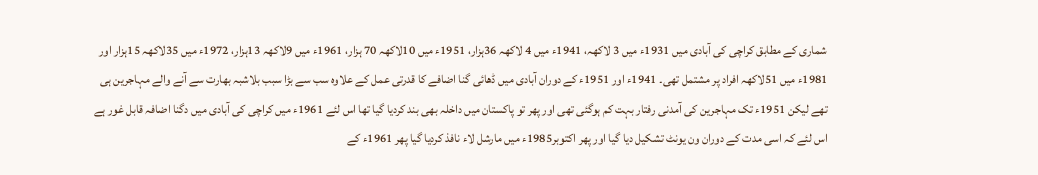شماری کے مطابق کراچی کی آبادی میں 1931ء میں 3 لاکھہ، 1941ء میں 4 لاکھہ 36ہزار، 1951ء میں 10لاکھہ 70 ہزار، 1961ء میں 9لاکھہ 13ہزار، 1972ء میں 35لاکھہ 15ہزار اور 1981ء میں 51لاکھہ افراد پر مشتمل تھی۔ 1941ء اور 1951ء کے دوران آبادی میں ڈھائی گنا اضافے کا قدرتی عمل کے علاوہ سب سے بڑا سبب بلاشبہ بھارت سے آنے والے مہاجرین ہی تھے لیکن 1951ء تک مہاجرین کی آمدنی رفتار بہت کم ہوگئی تھی اور پھر تو پاکستان میں داخلہ بھی بند کردیا گیا تھا اس لئے 1961ء میں کراچی کی آبادی میں دگنا اضافہ قابل غور ہے اس لئے کہ اسی مدت کے دوران ون یونٹ تشکیل دیا گیا اور پھر اکتوبر1985ء میں مارشل لاء نافذ کردیا گیا پھر 1961ء کے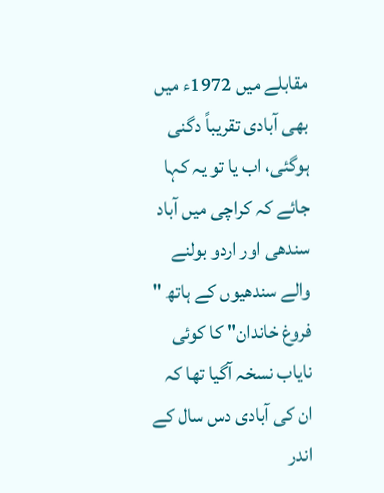مقابلے میں 1972ء میں بھی آبادی تقریباً دگنی ہوگئی، اب یا تو یہ کہا جائے کہ کراچی میں آباد سندھی اور اردو بولنے والے سندھیوں کے ہاتھ " فروغ خاندان" کا کوئی نایاب نسخہ آگیا تھا کہ ان کی آبادی دس سال کے اندر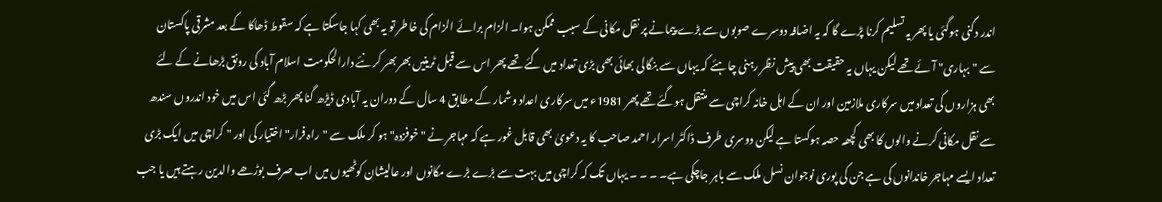اندر دگنی ہوگئی یا پھر یہ تسلیم کرنا پڑے گا کہ یہ اضافہ دوسرے صوبوں سے بڑے پیمانے پر نقل مکانی کے سبب ممکن ہوا۔ الزام برائے الزام کی خاطر تو یہ بھی کہا جاسکتا ہے کہ سقوط ڈھاکا کے بعد مشرقی پاکستان سے "بہاری" آئے تھے لیکن یہاں یہ حقیقت بھی پیش نظر رہنی چاہئے کہ یہاں سے بنگالی بھائی بھی بڑی تعداد میں گئے تھے پھر اس سے قبل ٹرینیں بھر بھر کر نئے دارالحکومت اسلام آباد کی رونق بڑھانے کے لئے بھی ہزاروں کی تعداد میں سرکاری ملازمین اور ان کے اہل خانہ کراچی سے منتقل ہوگئے تھے پھر 1981ء میں سرکاری اعداد وشمار کے مطابق 4 سال کے دوران یہ آبادی ڈیڑھ گنا پھر بڑھ گئی اس میں خود اندروں سندھ سے نقل مکانی کرنے والوں کا بھی کچھہ حصہ ہوکستا ہے لیکن دوسری طرف ڈاکٹر اسرار احمد صاحب کا یہ دعویٰ بھی قابل غور ہے کہ مہاجر نے " خوفزدہ" ہو کر ملک سے "راہ فرار" اختیار کی اور " کراچی میں ایک بڑی تعداد ایسے مہاجر خاندانوں کی ہے جن کی پوری نوجوان نسل ملک سے باہر جاچکی ہے۔ ۔ ۔ ۔ یہاں تک کہ کراچی میں بہت سے بڑے بڑے مکانوں اور عالیشان کوٹھیوں میں اب صرف بوڑھے والدین رہتے ہیں یا جب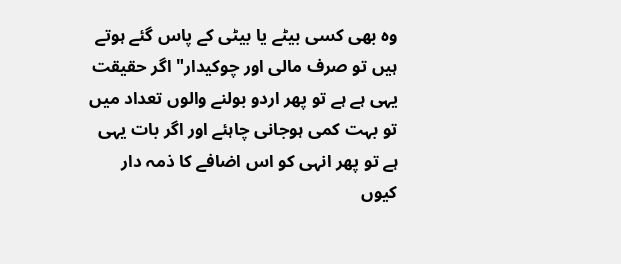وہ بھی کسی بیٹے یا بیٹی کے پاس گئے ہوتے ہیں تو صرف مالی اور چوکیدار" اگر حقیقت یہی ہے ہے تو پھر اردو بولنے والوں تعداد میں تو بہت کمی ہوجانی چاہئے اور اگر بات یہی ہے تو پھر انہی کو اس اضافے کا ذمہ دار کیوں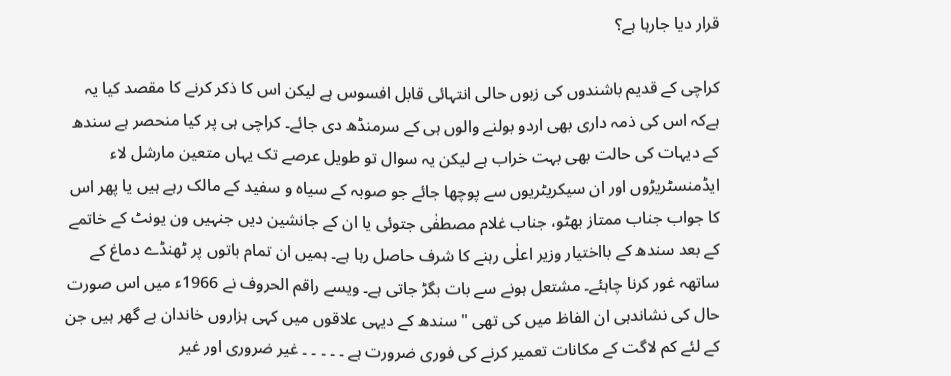قرار دیا جارہا ہے؟

کراچی کے قدیم باشندوں کی زبوں حالی انتہائی قابل افسوس ہے لیکن اس کا ذکر کرنے کا مقصد کیا یہ ہےکہ اس کی ذمہ داری بھی اردو بولنے والوں ہی کے سرمنڈھ دی جائے۔ کراچی ہی پر کیا منحصر ہے سندھ کے دیہات کی حالت بھی بہت خراب ہے لیکن یہ سوال تو طویل عرصے تک یہاں متعین مارشل لاء ایڈمنسٹریڑوں اور ان سیکریٹریوں سے پوچھا جائے جو صوبہ کے سیاہ و سفید کے مالک رہے ہیں یا پھر اس کا جواب جناب ممتاز بھٹو، جناب غلام مصطفٰی جتوئی یا ان کے جانشین دیں جنہیں ون یونٹ کے خاتمے کے بعد سندھ کے بااختیار وزیر اعلٰی رہنے کا شرف حاصل رہا ہے۔ ہمیں ان تمام باتوں پر ٹھنڈے دماغ کے ساتھہ غور کرنا چاہئے۔ مشتعل ہونے سے بات بگڑ جاتی ہے۔ ویسے راقم الحروف نے 1966ء میں اس صورت حال کی نشاندہی ان الفاظ میں کی تھی "سندھ کے دیہی علاقوں میں کہی ہزاروں خاندان بے گھر ہیں جن کے لئے کم لاگت کے مکانات تعمیر کرنے کی فوری ضرورت ہے ۔ ۔ ۔ ۔ ۔ غیر ضروری اور غیر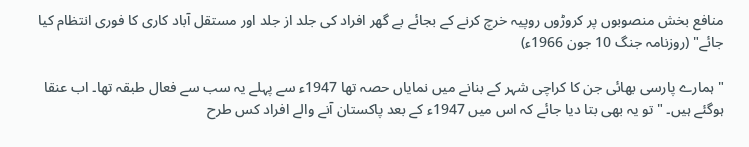منافع بخش منصوبوں پر کروڑوں روپیہ خرچ کرنے کے بجائے بے گھر افراد کی جلد از جلد اور مستقل آباد کاری کا فوری انتظام کیا جائے" (روزنامہ جنگ 10 جون 1966ء)

" ہمارے پارسی بھائی جن کا کراچی شہر کے بنانے میں نمایاں حصہ تھا 1947ء سے پہلے یہ سب سے فعال طبقہ تھا۔ اب عنقا ہوگئے ہیں۔ " تو یہ بھی بتا دیا جائے کہ اس میں 1947ء کے بعد پاکستان آنے والے افراد کس طرح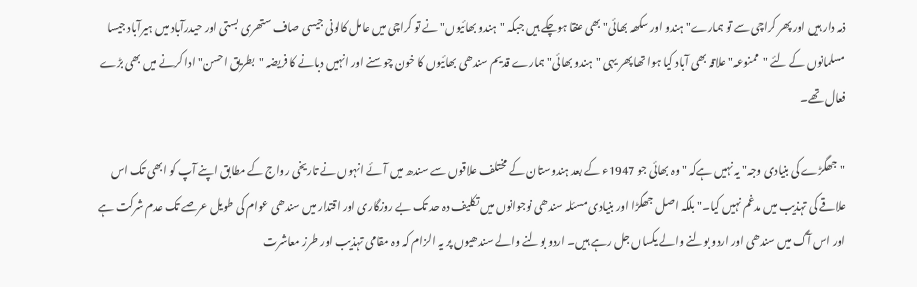ذمہ دار ہیں اور پھر کراچی سے تو ہمارے" ہندو اور سکھہ بھائی" بھی عنقا ہوچکے ہیں جبکہ "ہندو بھائیوں" نے تو کراچی میں عامل کالونی جیسی صاف ستھری بستی اور حیدرآباد میں ہیرآباد جیسا مسلمانوں کے لئے "ممنوعہ" علاقہ بھی آباد کیا ہوا تھا پھر یہی "ہندو بھائی" ہمارے قدیم سندھی بھائیوں کا خون چوسنے اور انہیں دبانے کا فریضہ "بطریق احسن" ادا کرنے میں بھی بڑے فعال تھے۔

"جھگڑے کی بنیادی وجہ" یہ نہیں ہےکہ " وہ بھائی جو 1947ء کے بعد ہندوستان کے مختلف علاقوں سے سندھ میں آئے انہوں نے تاریخی رواج کے مطابق اپنے آپ کو ابھی تک اس علاقے کی تہذیب میں مدغم نہیں کیا۔" بلکہ اصل جھگڑا اور بنیادی مسئلہ سندھی نوجوانوں میں تکلیف دہ حد تک بے روزگاری اور اقتدار میں سندھی عوام کی طویل عرصے تک عدم شرکت ہے اور اس آگ میں سندھی اور اردو بولنے والے یکساں جل رہے ہیں۔ اردو بولنے والے سندھیوں پر یہ الزام کہ وہ مقامی تہذیب اور طرز معاشرت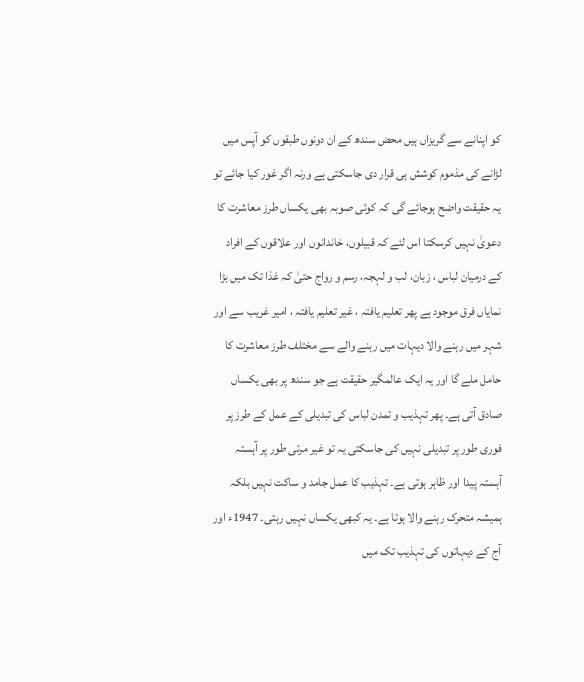کو اپنانے سے گریزاں ہیں محض سندھ کے ان دونوں طبقوں کو آپس میں لڑانے کی مذموم کوشش ہی قرار دی جاسکتی ہے ورنہ اگر غور کیا جائے تو یہ حقیقت واضح ہوجائے گی کہ کوئی صوبہ بھی یکساں طرز معاشرت کا دعویٰ نہیں کرسکتا اس لئے کہ قبیلوں، خاندانوں اور علاقوں کے افراد کے درمیان لباس ، زبان، لب و لہجہ، رسم و رواج حتیٰ کہ غذا تک میں بڑا نمایاں فرق موجود ہے پھر تعلیم یافتہ ، غیر تعلیم یافتہ ، امیر غریب سے اور شہر میں رہنے والا دیہات میں رہنے والے سے مختلف طرز معاشرت کا حامل ملے گا اور یہ ایک عالمگیر حقیقت ہے جو سندھ پر بھی یکساں صادق آتی ہے۔ پھر تہذیب و تمدن لباس کی تبدیلی کے عمل کے طرز پر فوری طور پر تبدیلی نہیں کی جاسکتی یہ تو غیر مرئی طور پر آہستہ آہستہ پیدا اور ظاہر ہوتی ہے۔ تہذیب کا عمل جامد و ساکت نہیں بلکہ ہمیشہ متحرک رہنے والا ہوتا ہے۔ یہ کبھی یکساں نہیں رہتی۔ 1947ء اور آج کے دیہاتوں کی تہذیب تک میں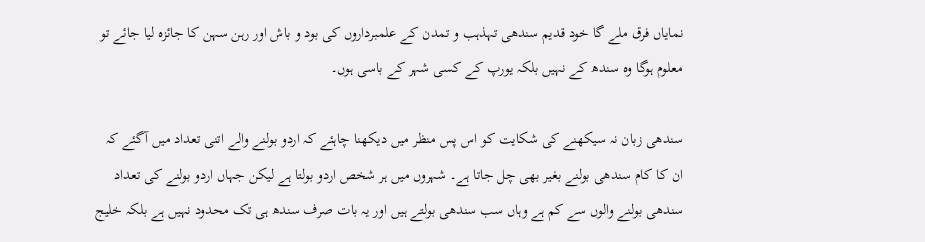نمایاں فرق ملے گا خود قدیم سندھی تہذہب و تمدن کے علمبرداروں کی بود و باش اور رہن سہن کا جائزہ لیا جائے تو معلوم ہوگا وہ سندھ کے نہیں بلکہ یورپ کے کسی شہر کے باسی ہوں۔

سندھی زبان نہ سیکھنے کی شکایت کو اس پس منظر میں دیکھنا چاہئے کہ اردو بولنے والے اتنی تعداد میں آگئے کہ ان کا کام سندھی بولنے بغیر بھی چل جاتا ہے۔ شہروں میں ہر شخص اردو بولتا ہے لیکن جہاں اردو بولنے کی تعداد سندھی بولنے والوں سے کم ہے وہاں سب سندھی بولتے ہیں اور یہ بات صرف سندھ ہی تک محدود نہیں ہے بلکہ خلیج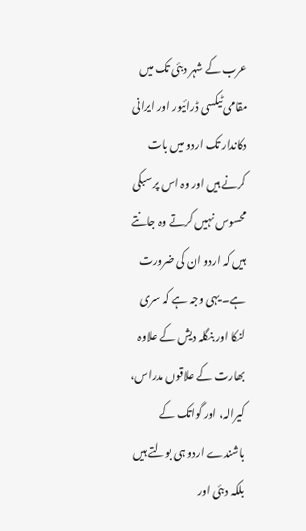عرب کے شہر دبئی تک میں مقامی ٹیکسی ڈرائیور اور ایرانی دکاندار تک اردو میں بات کرنے ہیں اور وہ اس پر سبکی محسوس نہیں کرتے وہ جانتے ہیں کہ اردو ان کی ضرورت ہے۔ یہی وجہ ہے کہ سری لنکا اور بنگلہ دیش کے علاوہ بھارت کے علاقوں مدراس، کیرالہ، اور گواتک کے باشندے اردو ہی بولتے ہیں بلکہ دبئی اور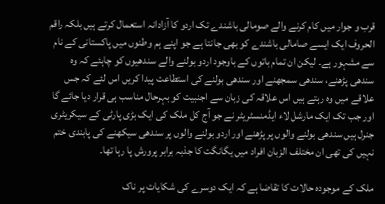قرب و جوار میں کام کرنے والے صومالی باشندے تک اردو کا آزادانہ استعمال کرتے ہیں بلکہ راقم الحروف ایک ایسے صامالی باشندے کو بھی جانتا ہے جو اپنے ہم وطنوں میں پاکستانی کے نام سے مشہور ہے۔ لیکن ان تمام باتوں کے باوجود اردو بولنے والے سندھیوں کو چاہئے کہ وہ سندھی پڑھنے، سندھی سمجھنے اور سندھی بولنے کی استطاعت پیدا کریں اس لئے کہ جس علاقے میں وہ رہتے ہیں اس علاقہ کی زبان سے اجنبیت کو بہرحال مناسب ہی قرار دیا جائے گا اور جب تک ایک مارشل لاء ایڈمنسٹریٹر نے جو آج کل ملک کی ایک بڑی پارٹی کے سیکریٹری جنرل ہیں سندھی بولنے والوں پر پڑھنے اور اردو بولنے والوں پر سندھی سیکھنے کی پابندی ختم نہیں کی تھی ان مختلف الزبان افراد میں یگانگت کا جذبہ برابر پرورش پا رہا تھا۔

ملک کے موجودہ حالات کا تقاضا ہے کہ ایک دوسرے کی شکایات پر ناک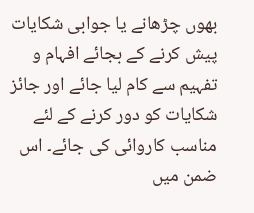بھوں چڑھانے یا جوابی شکایات پیش کرنے کے بجائے افہام و تفہیم سے کام لیا جائے اور جائز شکایات کو دور کرنے کے لئے مناسب کاروائی کی جائے۔ اس ضمن میں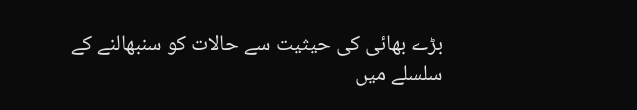بڑے بھائی کی حیثیت سے حالات کو سنبھالنے کے سلسلے میں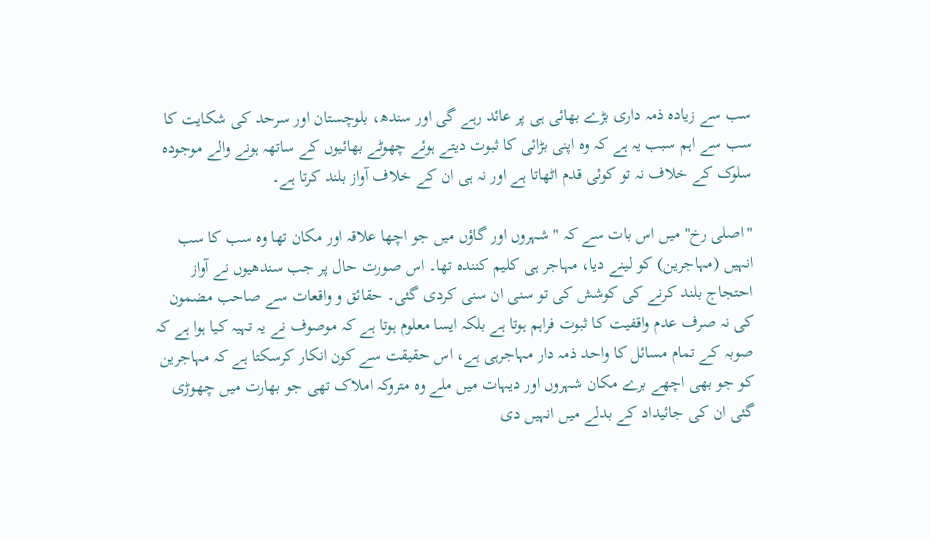سب سے زیادہ ذمہ داری بڑے بھائی ہی پر عائد رہے گی اور سندھ، بلوچستان اور سرحد کی شکایت کا سب سے اہم سبب یہ ہے کہ وہ اپنی بڑائی کا ثبوت دیتے ہوئے چھوٹے بھائیوں کے ساتھہ ہونے والے موجودہ سلوک کے خلاف نہ تو کوئی قدم اٹھاتا ہے اور نہ ہی ان کے خلاف آواز بلند کرتا ہے۔

"اصلی رخ" میں اس بات سے کہ "شہروں اور گاؤں میں جو اچھا علاقہ اور مکان تھا وہ سب کا سب انہیں (مہاجرین) کو لینے دیا، مہاجر ہی کلیم کنندہ تھا۔ اس صورت حال پر جب سندھیوں نے آواز احتجاج بلند کرنے کی کوشش کی تو سنی ان سنی کردی گئی۔ حقائق و واقعات سے صاحب مضمون کی نہ صرف عدم واقفیت کا ثبوت فراہم ہوتا ہے بلکہ ایسا معلوم ہوتا ہے کہ موصوف نے یہ تہیہ کیا ہوا ہے کہ صوبہ کے تمام مسائل کا واحد ذمہ دار مہاجرہی ہے، اس حقیقت سے کون انکار کرسکتا ہے کہ مہاجرین کو جو بھی اچھے برے مکان شہروں اور دیہات میں ملے وہ متروکہ املاک تھی جو بھارت میں چھوڑی گئی ان کی جائیداد کے بدلے میں انہیں دی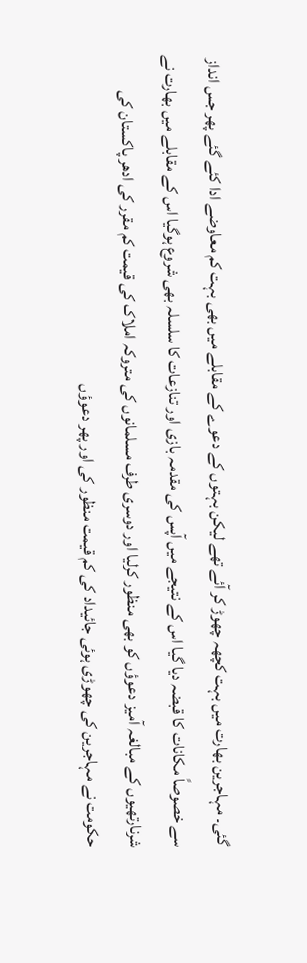گئی۔ مہاجرین بھارت میں بہت کچھہ چھوڑ کر آئے تھے لیکن بہتوں کے دعوے کے مقابلے میں بھی بہت کم معاوضے ادا کئے گئے پھر جس انداز سے خصوصاً مکانات کا قبضہ دیا گیا اس کے نتیجے میں آپس کی مقدمہ بازی اور تنازعات کا سلسلہ بھی شروع ہوگیا اس کے مقابلے میں بھارت نے شرنارتھیوں کے مبالغہ آمیز دعوؤں کو بھی منظور کرلیا اور دوسری طرف مسلمانوں کی متروکہ املاک کی قیمت کم مقرر کی ادھر پاکستان کی حکومت نے مہاجرین کی چھوڑی ہوئی جائیداد کی کم قیمت منظور کی اور پھر دعوؤں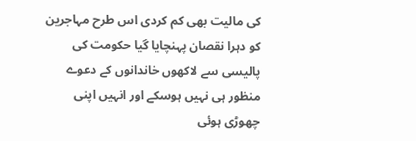کی مالیت بھی کم کردی اس طرح مہاجرین کو دہرا نقصان پہنچایا گیا حکومت کی پالیسی سے لاکھوں خاندانوں کے دعوے منظور ہی نہیں ہوسکے اور انہیں اپنی چھوڑی ہوئی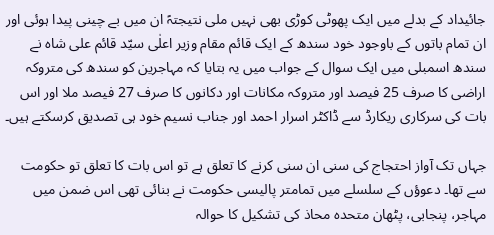جائیداد کے بدلے میں ایک پھوٹی کوڑی بھی نہیں ملی نتیجتہً ان میں بے چینی پیدا ہوئی اور ان تمام باتوں کے باوجود خود سندھ کے ایک قائم مقام وزیر اعلٰی سیّد قائم علی شاہ نے سندھ اسمبلی میں ایک سوال کے جواب میں یہ بتایا کہ مہاجرین کو سندھ کی متروکہ اراضی کا صرف 25 فیصد اور متروکہ مکانات اور دکانوں کا صرف 27 فیصد ملا اور اس بات کی سرکاری ریکارڈ سے ڈاکٹر اسرار احمد اور جناب نسیم خود ہی تصدیق کرسکتے ہیں۔

جہاں تک آواز احتجاج کی سنی ان سنی کرنے کا تعلق ہے تو اس بات کا تعلق تو حکومت سے تھا۔ دعوؤں کے سلسلے میں تمامتر پالیسی حکومت نے بنائی تھی اس ضمن میں مہاجر، پنجابی، پٹھان متحدہ محاذ کی تشکیل کا حوالہ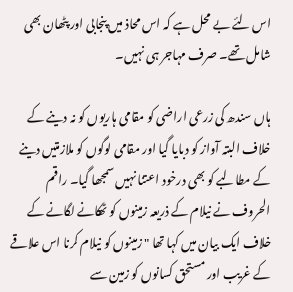اس لئے بے محل ہے کہ اس محاذ میں پنجابی اور پٹھان بھی شامل تھے۔ صرف مہاجر ہی نہیں۔

ہاں سندھ کی زرعی اراضی کو مقامی ہاریوں کو نہ دینے کے خلاف البتہ آواز کو دبایا گیا اور مقامی لوگوں کو ملازمتیں دینے کے مطالبے کو بھی درخود اعتنا نہیں سمجھا گیا۔ راقم الحروف نے نیلام کے ذریعہ زمینوں کو ٹھکانے لگانے کے خلاف ایک بیان میں کہا تھا " زمینوں کو نیلام کرنا اس علاقے کے غریب اور مستحق کسانوں کو زمین سے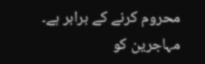محروم کرنے کے برابر ہے۔ مہاجرین کو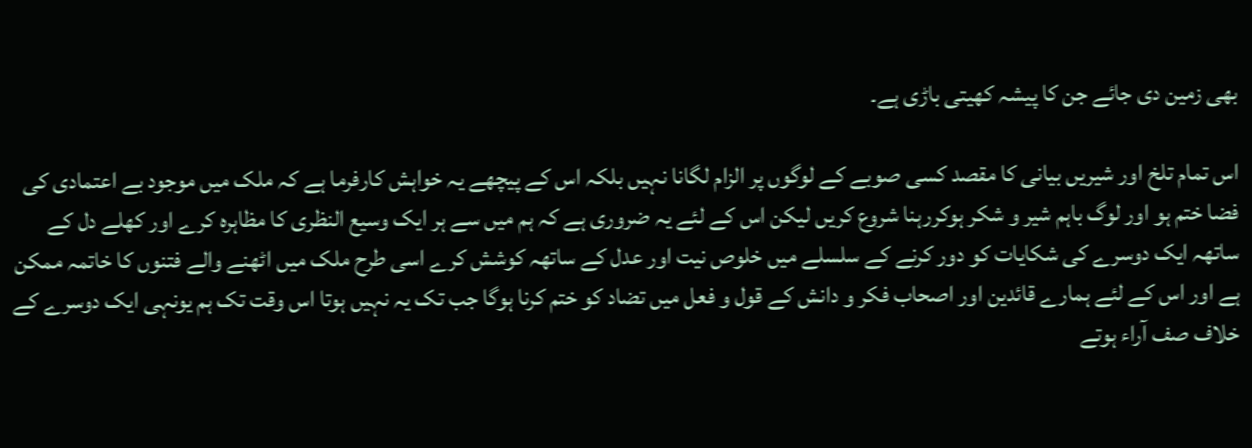بھی زمین دی جائے جن کا پیشہ کھیتی باڑی ہے۔

اس تمام تلخ اور شیریں بیانی کا مقصد کسی صوبے کے لوگوں پر الزام لگانا نہیں بلکہ اس کے پیچھے یہ خواہش کارفرما ہے کہ ملک میں موجود بے اعتمادی کی فضا ختم ہو اور لوگ باہم شیر و شکر ہوکررہنا شروع کریں لیکن اس کے لئے یہ ضروری ہے کہ ہم میں سے ہر ایک وسیع النظری کا مظاہرہ کرے اور کھلے دل کے ساتھہ ایک دوسرے کی شکایات کو دور کرنے کے سلسلے میں خلوص نیت اور عدل کے ساتھہ کوشش کرے اسی طرح ملک میں اٹھنے والے فتنوں کا خاتمہ ممکن ہے اور اس کے لئے ہمارے قائدین اور اصحاب فکر و دانش کے قول و فعل میں تضاد کو ختم کرنا ہوگا جب تک یہ نہیں ہوتا اس وقت تک ہم یونہی ایک دوسرے کے خلاف صف آراء ہوتے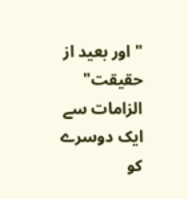" اور بعید از حقیقت" الزامات سے ایک دوسرے کو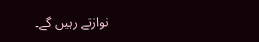نوازتے رہیں گے۔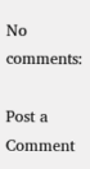No comments:

Post a Comment